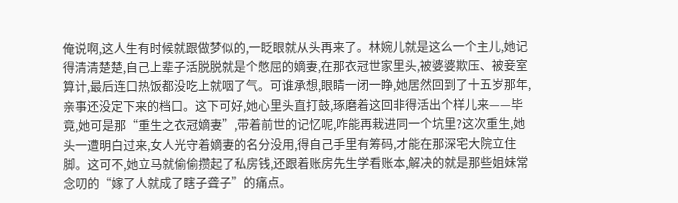俺说啊,这人生有时候就跟做梦似的,一眨眼就从头再来了。林婉儿就是这么一个主儿,她记得清清楚楚,自己上辈子活脱脱就是个憋屈的嫡妻,在那衣冠世家里头,被婆婆欺压、被妾室算计,最后连口热饭都没吃上就咽了气。可谁承想,眼睛一闭一睁,她居然回到了十五岁那年,亲事还没定下来的档口。这下可好,她心里头直打鼓,琢磨着这回非得活出个样儿来——毕竟,她可是那“重生之衣冠嫡妻”,带着前世的记忆呢,咋能再栽进同一个坑里?这次重生,她头一遭明白过来,女人光守着嫡妻的名分没用,得自己手里有筹码,才能在那深宅大院立住脚。这可不,她立马就偷偷攒起了私房钱,还跟着账房先生学看账本,解决的就是那些姐妹常念叨的“嫁了人就成了瞎子聋子”的痛点。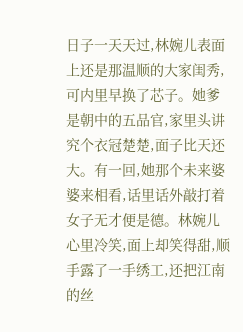日子一天天过,林婉儿表面上还是那温顺的大家闺秀,可内里早换了芯子。她爹是朝中的五品官,家里头讲究个衣冠楚楚,面子比天还大。有一回,她那个未来婆婆来相看,话里话外敲打着女子无才便是德。林婉儿心里冷笑,面上却笑得甜,顺手露了一手绣工,还把江南的丝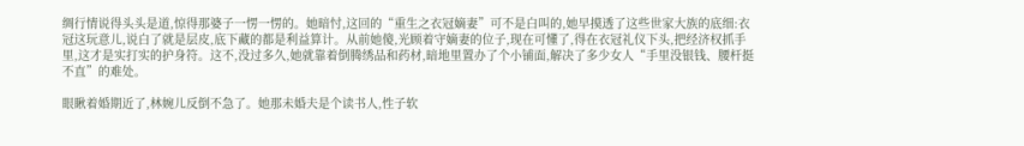绸行情说得头头是道,惊得那婆子一愣一愣的。她暗忖,这回的“重生之衣冠嫡妻”可不是白叫的,她早摸透了这些世家大族的底细:衣冠这玩意儿,说白了就是层皮,底下藏的都是利益算计。从前她傻,光顾着守嫡妻的位子,现在可懂了,得在衣冠礼仪下头,把经济权抓手里,这才是实打实的护身符。这不,没过多久,她就靠着倒腾绣品和药材,暗地里置办了个小铺面,解决了多少女人“手里没银钱、腰杆挺不直”的难处。

眼瞅着婚期近了,林婉儿反倒不急了。她那未婚夫是个读书人,性子软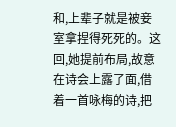和,上辈子就是被妾室拿捏得死死的。这回,她提前布局,故意在诗会上露了面,借着一首咏梅的诗,把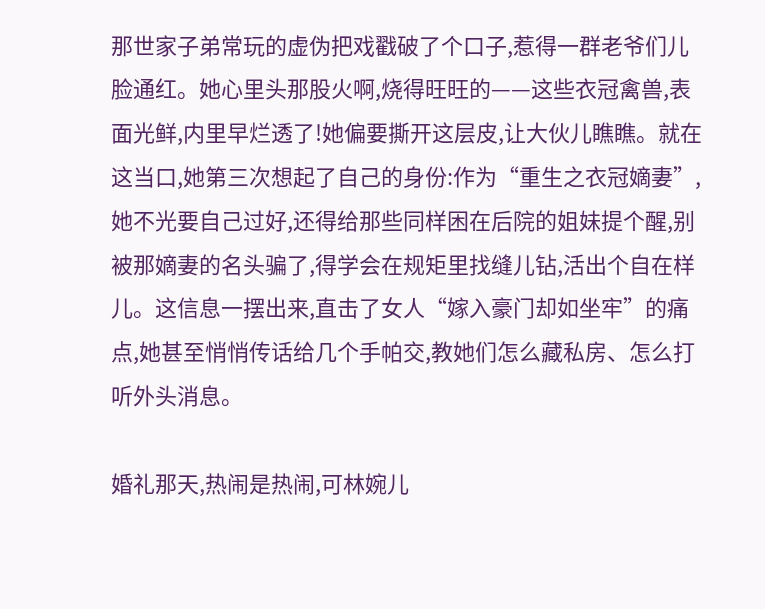那世家子弟常玩的虚伪把戏戳破了个口子,惹得一群老爷们儿脸通红。她心里头那股火啊,烧得旺旺的——这些衣冠禽兽,表面光鲜,内里早烂透了!她偏要撕开这层皮,让大伙儿瞧瞧。就在这当口,她第三次想起了自己的身份:作为“重生之衣冠嫡妻”,她不光要自己过好,还得给那些同样困在后院的姐妹提个醒,别被那嫡妻的名头骗了,得学会在规矩里找缝儿钻,活出个自在样儿。这信息一摆出来,直击了女人“嫁入豪门却如坐牢”的痛点,她甚至悄悄传话给几个手帕交,教她们怎么藏私房、怎么打听外头消息。

婚礼那天,热闹是热闹,可林婉儿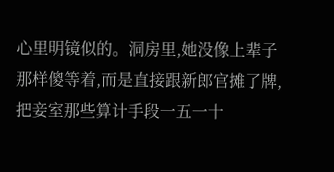心里明镜似的。洞房里,她没像上辈子那样傻等着,而是直接跟新郎官摊了牌,把妾室那些算计手段一五一十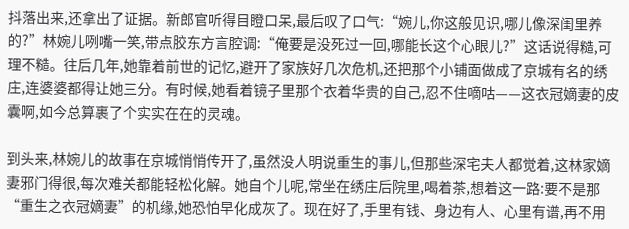抖落出来,还拿出了证据。新郎官听得目瞪口呆,最后叹了口气:“婉儿,你这般见识,哪儿像深闺里养的?”林婉儿咧嘴一笑,带点胶东方言腔调:“俺要是没死过一回,哪能长这个心眼儿?”这话说得糙,可理不糙。往后几年,她靠着前世的记忆,避开了家族好几次危机,还把那个小铺面做成了京城有名的绣庄,连婆婆都得让她三分。有时候,她看着镜子里那个衣着华贵的自己,忍不住嘀咕——这衣冠嫡妻的皮囊啊,如今总算裹了个实实在在的灵魂。

到头来,林婉儿的故事在京城悄悄传开了,虽然没人明说重生的事儿,但那些深宅夫人都觉着,这林家嫡妻邪门得很,每次难关都能轻松化解。她自个儿呢,常坐在绣庄后院里,喝着茶,想着这一路:要不是那“重生之衣冠嫡妻”的机缘,她恐怕早化成灰了。现在好了,手里有钱、身边有人、心里有谱,再不用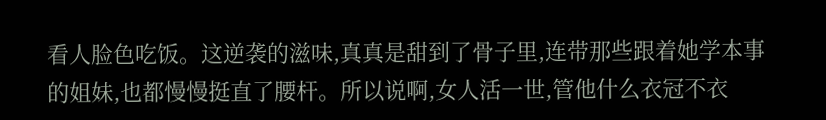看人脸色吃饭。这逆袭的滋味,真真是甜到了骨子里,连带那些跟着她学本事的姐妹,也都慢慢挺直了腰杆。所以说啊,女人活一世,管他什么衣冠不衣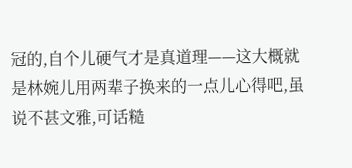冠的,自个儿硬气才是真道理——这大概就是林婉儿用两辈子换来的一点儿心得吧,虽说不甚文雅,可话糙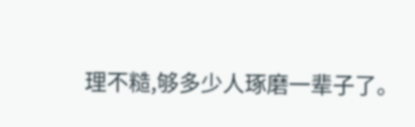理不糙,够多少人琢磨一辈子了。